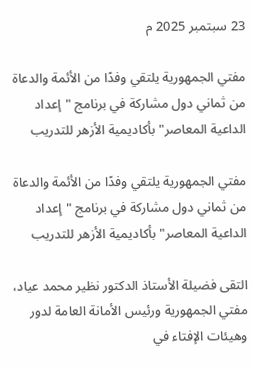23 سبتمبر 2025 م

مفتي الجمهورية يلتقي وفدًا من الأئمة والدعاة من ثماني دول مشاركة في برنامج "إعداد الداعية المعاصر" بأكاديمية الأزهر للتدريب

مفتي الجمهورية يلتقي وفدًا من الأئمة والدعاة من ثماني دول مشاركة في برنامج "إعداد الداعية المعاصر" بأكاديمية الأزهر للتدريب

التقى فضيلة الأستاذ الدكتور نظير محمد عياد، مفتي الجمهورية ورئيس الأمانة العامة لدور وهيئات الإفتاء في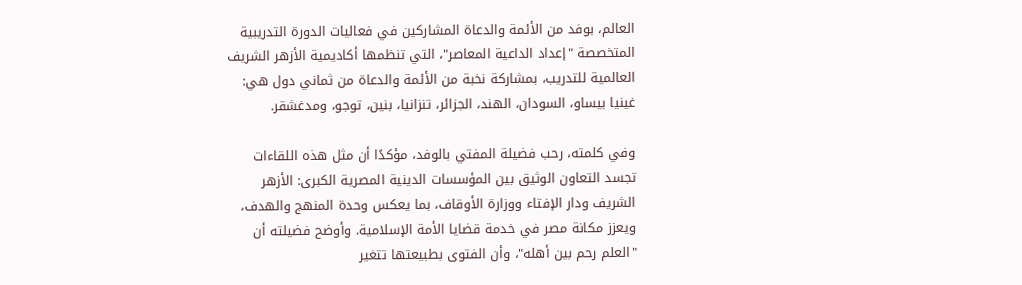العالم، بوفد من الأئمة والدعاة المشاركين في فعاليات الدورة التدريبية المتخصصة "إعداد الداعية المعاصر"، التي تنظمها أكاديمية الأزهر الشريف العالمية للتدريب، بمشاركة نخبة من الأئمة والدعاة من ثماني دول هي: غينيا بيساو، السودان، الهند، الجزائر، تنزانيا، بنين، توجو، ومدغشقر.

وفي كلمته، رحب فضيلة المفتي بالوفد، مؤكدًا أن مثل هذه اللقاءات تجسد التعاون الوثيق بين المؤسسات الدينية المصرية الكبرى: الأزهر الشريف ودار الإفتاء ووزارة الأوقاف، بما يعكس وحدة المنهج والهدف، ويعزز مكانة مصر في خدمة قضايا الأمة الإسلامية. وأوضح فضيلته أن "العلم رحم بين أهله"، وأن الفتوى بطبيعتها تتغير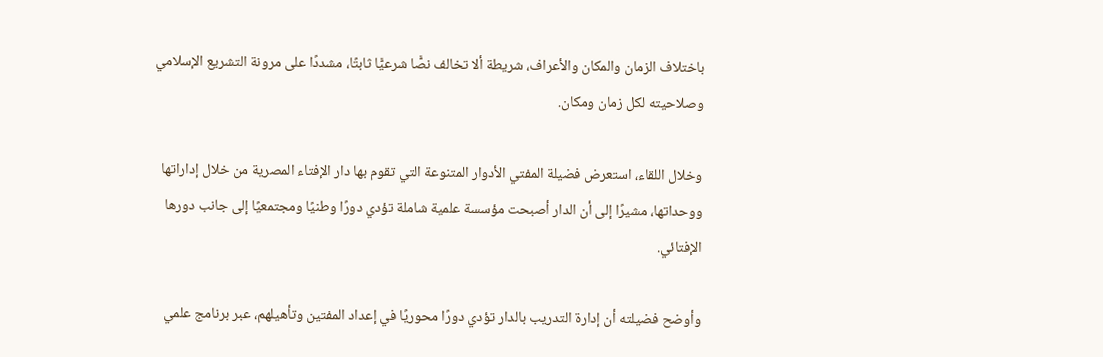باختلاف الزمان والمكان والأعراف، شريطة ألا تخالف نصًّا شرعيًّا ثابتًا، مشددًا على مرونة التشريع الإسلامي وصلاحيته لكل زمان ومكان.

وخلال اللقاء، استعرض فضيلة المفتي الأدوار المتنوعة التي تقوم بها دار الإفتاء المصرية من خلال إداراتها ووحداتها، مشيرًا إلى أن الدار أصبحت مؤسسة علمية شاملة تؤدي دورًا وطنيًا ومجتمعيًا إلى جانب دورها الإفتائي.

وأوضح فضيلته أن إدارة التدريب بالدار تؤدي دورًا محوريًا في إعداد المفتين وتأهيلهم، عبر برنامج علمي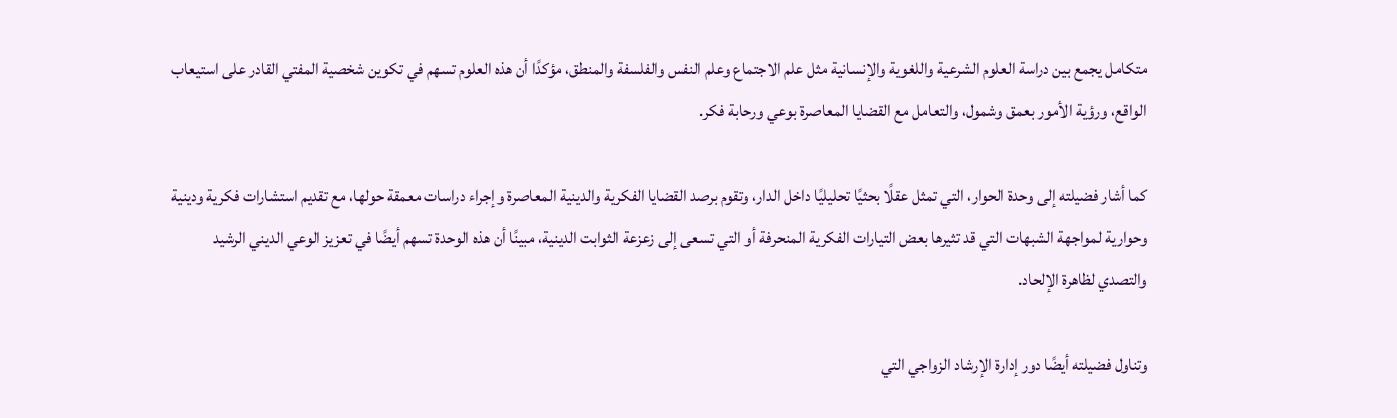متكامل يجمع بين دراسة العلوم الشرعية واللغوية والإنسانية مثل علم الاجتماع وعلم النفس والفلسفة والمنطق، مؤكدًا أن هذه العلوم تسهم في تكوين شخصية المفتي القادر على استيعاب الواقع، ورؤية الأمور بعمق وشمول، والتعامل مع القضايا المعاصرة بوعي ورحابة فكر.

كما أشار فضيلته إلى وحدة الحوار، التي تمثل عقلًا بحثيًا تحليليًا داخل الدار، وتقوم برصد القضايا الفكرية والدينية المعاصرة وإجراء دراسات معمقة حولها، مع تقديم استشارات فكرية ودينية وحوارية لمواجهة الشبهات التي قد تثيرها بعض التيارات الفكرية المنحرفة أو التي تسعى إلى زعزعة الثوابت الدينية، مبينًا أن هذه الوحدة تسهم أيضًا في تعزيز الوعي الديني الرشيد والتصدي لظاهرة الإلحاد.

وتناول فضيلته أيضًا دور إدارة الإرشاد الزواجي التي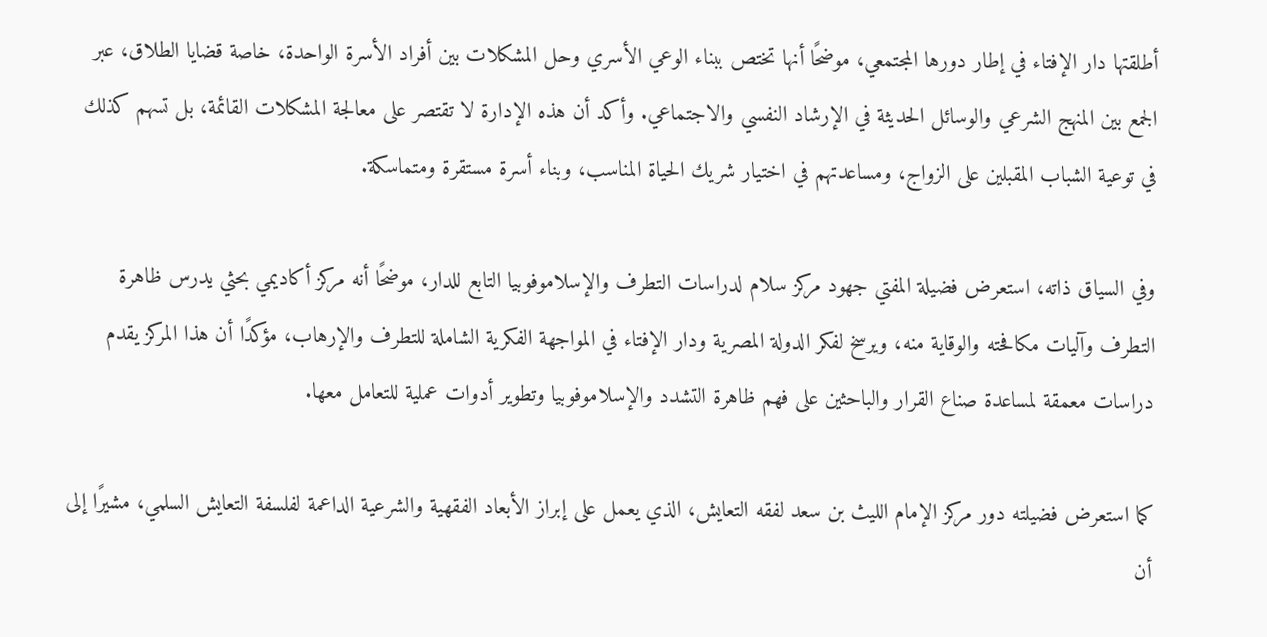أطلقتها دار الإفتاء في إطار دورها المجتمعي، موضحًا أنها تختص ببناء الوعي الأسري وحل المشكلات بين أفراد الأسرة الواحدة، خاصة قضايا الطلاق، عبر الجمع بين المنهج الشرعي والوسائل الحديثة في الإرشاد النفسي والاجتماعي. وأكد أن هذه الإدارة لا تقتصر على معالجة المشكلات القائمة، بل تسهم كذلك في توعية الشباب المقبلين على الزواج، ومساعدتهم في اختيار شريك الحياة المناسب، وبناء أسرة مستقرة ومتماسكة.

وفي السياق ذاته، استعرض فضيلة المفتي جهود مركز سلام لدراسات التطرف والإسلاموفوبيا التابع للدار، موضحًا أنه مركز أكاديمي بحثي يدرس ظاهرة التطرف وآليات مكافحته والوقاية منه، ويرسخ لفكر الدولة المصرية ودار الإفتاء في المواجهة الفكرية الشاملة للتطرف والإرهاب، مؤكدًا أن هذا المركز يقدم دراسات معمقة لمساعدة صناع القرار والباحثين على فهم ظاهرة التشدد والإسلاموفوبيا وتطوير أدوات عملية للتعامل معها.

كما استعرض فضيلته دور مركز الإمام الليث بن سعد لفقه التعايش، الذي يعمل على إبراز الأبعاد الفقهية والشرعية الداعمة لفلسفة التعايش السلمي، مشيرًا إلى أن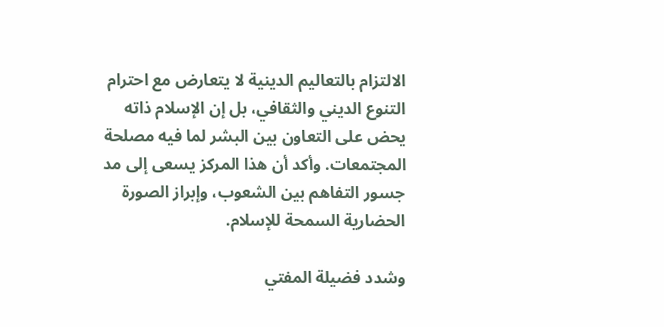الالتزام بالتعاليم الدينية لا يتعارض مع احترام التنوع الديني والثقافي، بل إن الإسلام ذاته يحض على التعاون بين البشر لما فيه مصلحة المجتمعات. وأكد أن هذا المركز يسعى إلى مد جسور التفاهم بين الشعوب، وإبراز الصورة الحضارية السمحة للإسلام.

وشدد فضيلة المفتي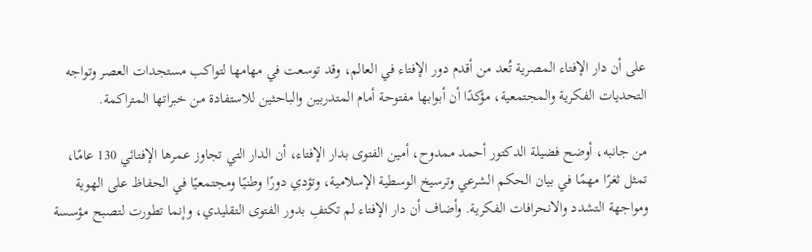على أن دار الإفتاء المصرية تُعد من أقدم دور الإفتاء في العالم، وقد توسعت في مهامها لتواكب مستجدات العصر وتواجه التحديات الفكرية والمجتمعية، مؤكدًا أن أبوابها مفتوحة أمام المتدربين والباحثين للاستفادة من خبراتها المتراكمة.

من جانبه، أوضح فضيلة الدكتور أحمد ممدوح، أمين الفتوى بدار الإفتاء، أن الدار التي تجاوز عمرها الإفتائي 130 عامًا، تمثل ثغرًا مهمًا في بيان الحكم الشرعي وترسيخ الوسطية الإسلامية، وتؤدي دورًا وطنيًا ومجتمعيًا في الحفاظ على الهوية ومواجهة التشدد والانحرافات الفكرية. وأضاف أن دار الإفتاء لم تكتفِ بدور الفتوى التقليدي، وإنما تطورت لتصبح مؤسسة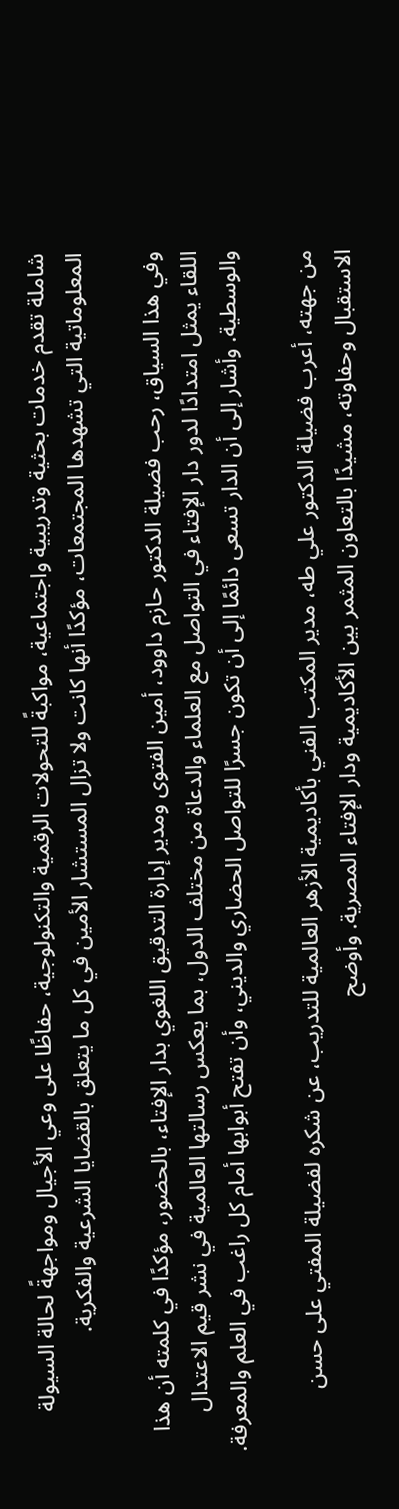شاملة تقدم خدمات بحثية وتدريبية واجتماعية، مواكبةً للتحولات الرقمية والتكنولوجية، حفاظًا على وعي الأجيال ومواجهةً لحالة السيولة المعلوماتية التي تشهدها المجتمعات، مؤكدًا أنها كانت ولا تزال المستشار الأمين في كل ما يتعلق بالقضايا الشرعية والفكرية.

وفي هذا السياق، رحب فضيلة الدكتور حازم داوود، أمين الفتوى ومدير إدارة التدقيق اللغوي بدار الإفتاء، بالحضور، مؤكدًا في كلمته أن هذا اللقاء يمثل امتدادًا لدور دار الإفتاء في التواصل مع العلماء والدعاة من مختلف الدول، بما يعكس رسالتها العالمية في نشر قيم الاعتدال والوسطية. وأشار إلى أن الدار تسعى دائمًا إلى أن تكون جسرًا للتواصل الحضاري والديني، وأن تفتح أبوابها أمام كل راغب في العلم والمعرفة.

من جهته، أعرب فضيلة الدكتور علي طه، مدير المكتب الفني بأكاديمية الأزهر العالمية للتدريب، عن شكره لفضيلة المفتي على حسن الاستقبال وحفاوته، مشيدًا بالتعاون المثمر بين الأكاديمية ودار الإفتاء المصرية. وأوضح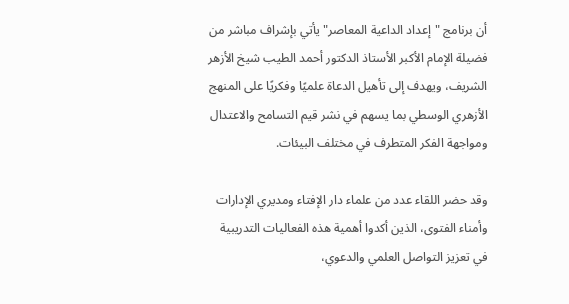أن برنامج "إعداد الداعية المعاصر" يأتي بإشراف مباشر من فضيلة الإمام الأكبر الأستاذ الدكتور أحمد الطيب شيخ الأزهر الشريف، ويهدف إلى تأهيل الدعاة علميًا وفكريًا على المنهج الأزهري الوسطي بما يسهم في نشر قيم التسامح والاعتدال ومواجهة الفكر المتطرف في مختلف البيئات.

وقد حضر اللقاء عدد من علماء دار الإفتاء ومديري الإدارات وأمناء الفتوى، الذين أكدوا أهمية هذه الفعاليات التدريبية في تعزيز التواصل العلمي والدعوي،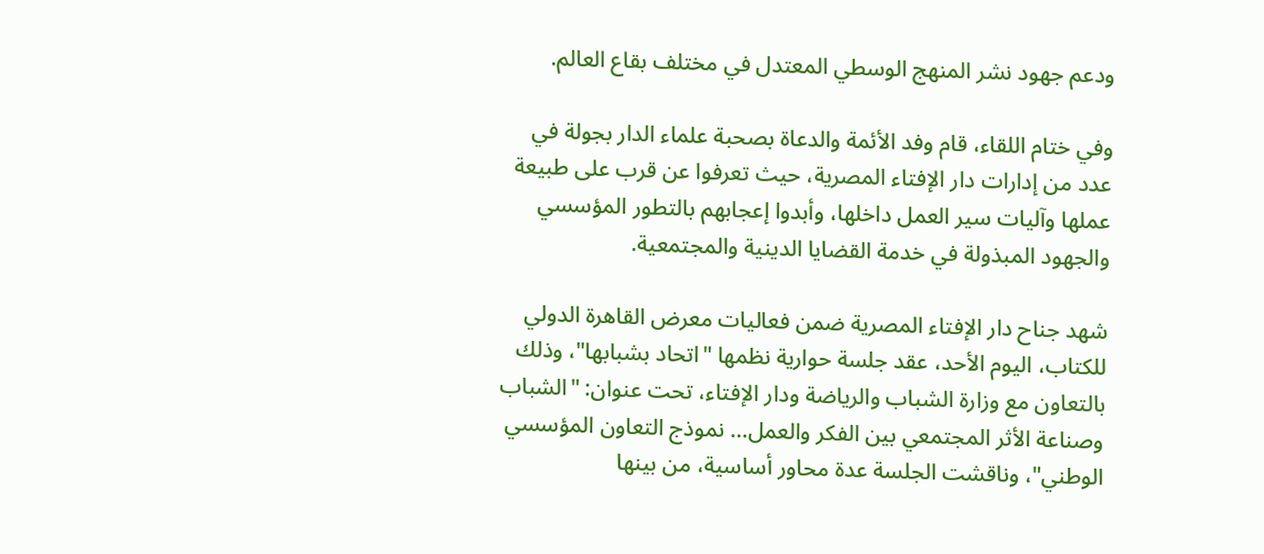ودعم جهود نشر المنهج الوسطي المعتدل في مختلف بقاع العالم.

وفي ختام اللقاء، قام وفد الأئمة والدعاة بصحبة علماء الدار بجولة في عدد من إدارات دار الإفتاء المصرية، حيث تعرفوا عن قرب على طبيعة عملها وآليات سير العمل داخلها، وأبدوا إعجابهم بالتطور المؤسسي والجهود المبذولة في خدمة القضايا الدينية والمجتمعية.

شهد جناح دار الإفتاء المصرية ضمن فعاليات معرض القاهرة الدولي للكتاب، اليوم الأحد، عقد جلسة حوارية نظمها "اتحاد بشبابها"، وذلك بالتعاون مع وزارة الشباب والرياضة ودار الإفتاء، تحت عنوان: "الشباب وصناعة الأثر المجتمعي بين الفكر والعمل… نموذج التعاون المؤسسي الوطني"، وناقشت الجلسة عدة محاور أساسية، من بينها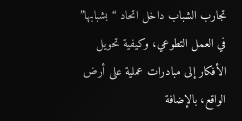تجارب الشباب داخل اتحاد “بشبابها” في العمل التطوعي، وكيفية تحويل الأفكار إلى مبادرات عملية على أرض الواقع، بالإضافة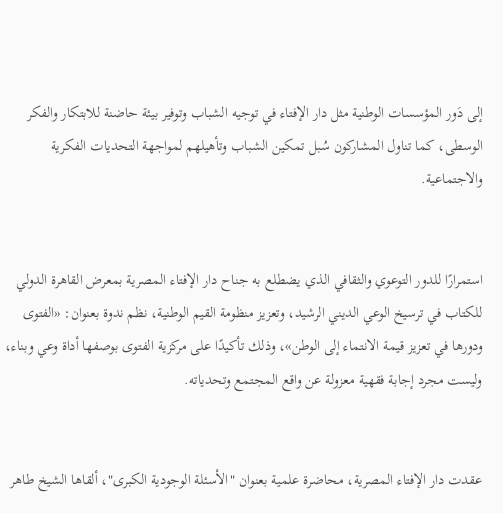إلى دَور المؤسسات الوطنية مثل دار الإفتاء في توجيه الشباب وتوفير بيئة حاضنة للابتكار والفكر الوسطى، كما تناول المشاركون سُبل تمكين الشباب وتأهيلهم لمواجهة التحديات الفكرية والاجتماعية.


استمرارًا للدور التوعوي والثقافي الذي يضطلع به جناح دار الإفتاء المصرية بمعرض القاهرة الدولي للكتاب في ترسيخ الوعي الديني الرشيد، وتعزيز منظومة القيم الوطنية، نظم ندوة بعنوان: «الفتوى ودورها في تعزيز قيمة الانتماء إلى الوطن»، وذلك تأكيدًا على مركزية الفتوى بوصفها أداة وعي وبناء، وليست مجرد إجابة فقهية معزولة عن واقع المجتمع وتحدياته.


عقدت دار الإفتاء المصرية، محاضرة علمية بعنوان "الأسئلة الوجودية الكبرى"، ألقاها الشيخ طاهر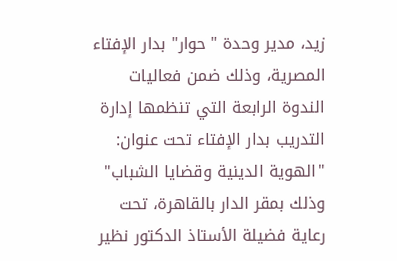زيد، مدير وحدة "حوار" بدار الإفتاء المصرية، وذلك ضمن فعاليات الندوة الرابعة التي تنظمها إدارة التدريب بدار الإفتاء تحت عنوان: "الهوية الدينية وقضايا الشباب" وذلك بمقر الدار بالقاهرة، تحت رعاية فضيلة الأستاذ الدكتور نظير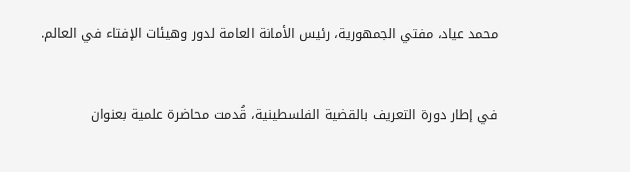محمد عياد، مفتي الجمهورية، رئيس الأمانة العامة لدور وهيئات الإفتاء في العالم.


في إطار دورة التعريف بالقضية الفلسطينية، قُدمت محاضرة علمية بعنوان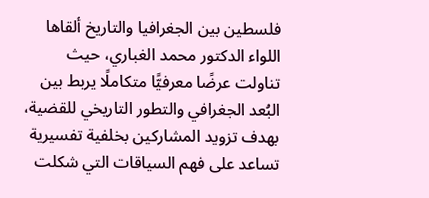فلسطين بين الجغرافيا والتاريخ ألقاها اللواء الدكتور محمد الغباري، حيث تناولت عرضًا معرفيًّا متكاملًا يربط بين البُعد الجغرافي والتطور التاريخي للقضية، بهدف تزويد المشاركين بخلفية تفسيرية تساعد على فهم السياقات التي شكلت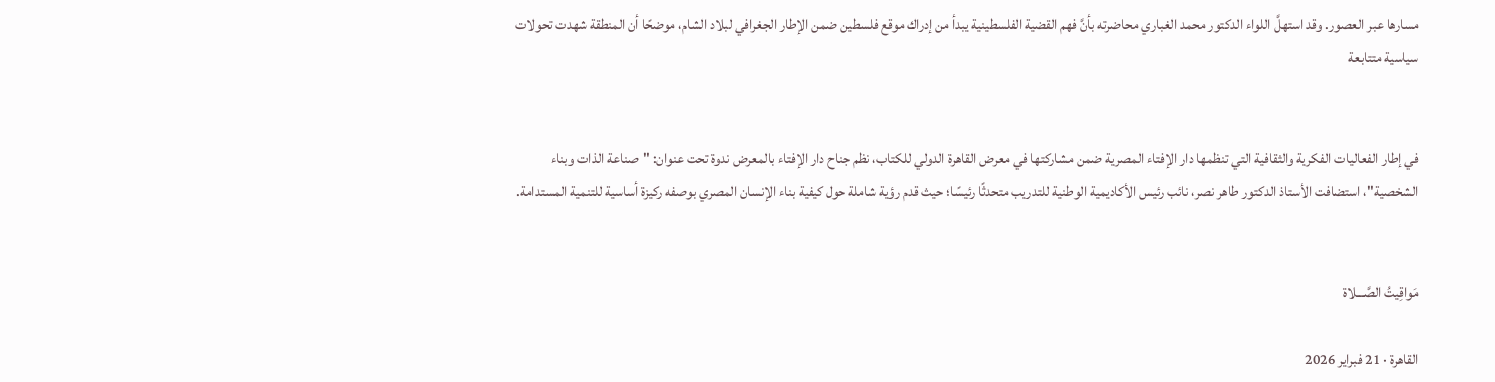مسارها عبر العصور. وقد استهلَّ اللواء الدكتور محمد الغباري محاضرته بأنَّ فهم القضية الفلسطينية يبدأ من إدراك موقع فلسطين ضمن الإطار الجغرافي لبلاد الشام، موضحًا أن المنطقة شهدت تحولات سياسية متتابعة


في إطار الفعاليات الفكرية والثقافية التي تنظمها دار الإفتاء المصرية ضمن مشاركتها في معرض القاهرة الدولي للكتاب، نظم جناح دار الإفتاء بالمعرض ندوة تحت عنوان: "صناعة الذات وبناء الشخصية"، استضافت الأستاذ الدكتور طاهر نصر، نائب رئيس الأكاديمية الوطنية للتدريب متحدثًا رئيسًا؛ حيث قدم رؤية شاملة حول كيفية بناء الإنسان المصري بوصفه ركيزة أساسية للتنمية المستدامة.


مَواقِيتُ الصَّـــلاة

القاهرة · 21 فبراير 2026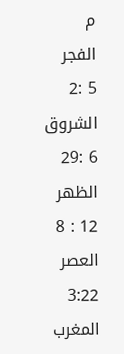م
الفجر
5 :2
الشروق
6 :29
الظهر
12 : 8
العصر
3:22
المغرب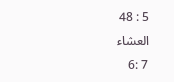5 : 48
العشاء
7 :6